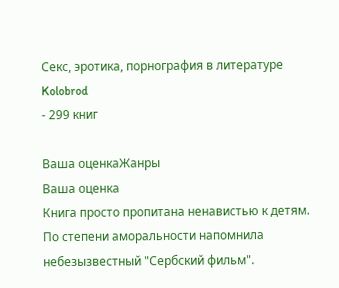Секс, эротика, порнография в литературе
Kolobrod
- 299 книг

Ваша оценкаЖанры
Ваша оценка
Книга просто пропитана ненавистью к детям. По степени аморальности напомнила небезызвестный "Сербский фильм".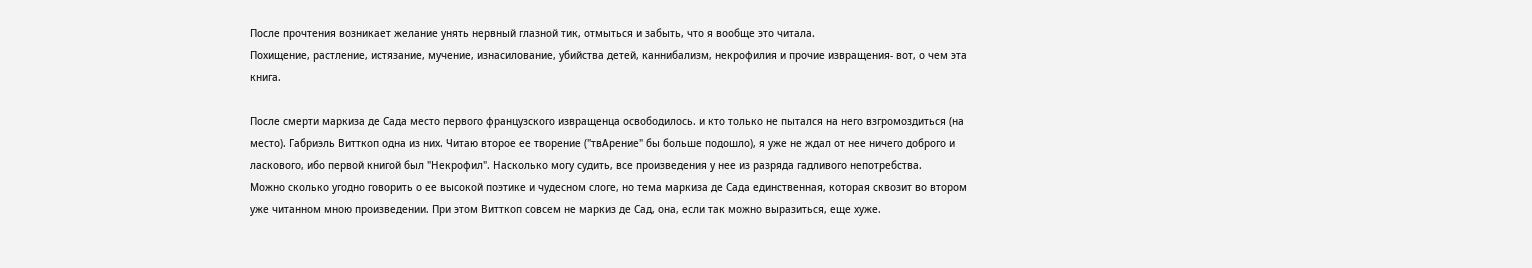После прочтения возникает желание унять нервный глазной тик, отмыться и забыть, что я вообще это читала.
Похищение, растление, истязание, мучение, изнасилование, убийства детей, каннибализм, некрофилия и прочие извращения- вот, о чем эта книга.

После смерти маркиза де Сада место первого французского извращенца освободилось. и кто только не пытался на него взгромоздиться (на место). Габриэль Витткоп одна из них. Читаю второе ее творение ("твАрение" бы больше подошло), я уже не ждал от нее ничего доброго и ласкового, ибо первой книгой был "Некрофил". Насколько могу судить, все произведения у нее из разряда гадливого непотребства.
Можно сколько угодно говорить о ее высокой поэтике и чудесном слоге, но тема маркиза де Сада единственная, которая сквозит во втором уже читанном мною произведении. При этом Витткоп совсем не маркиз де Сад, она, если так можно выразиться, еще хуже.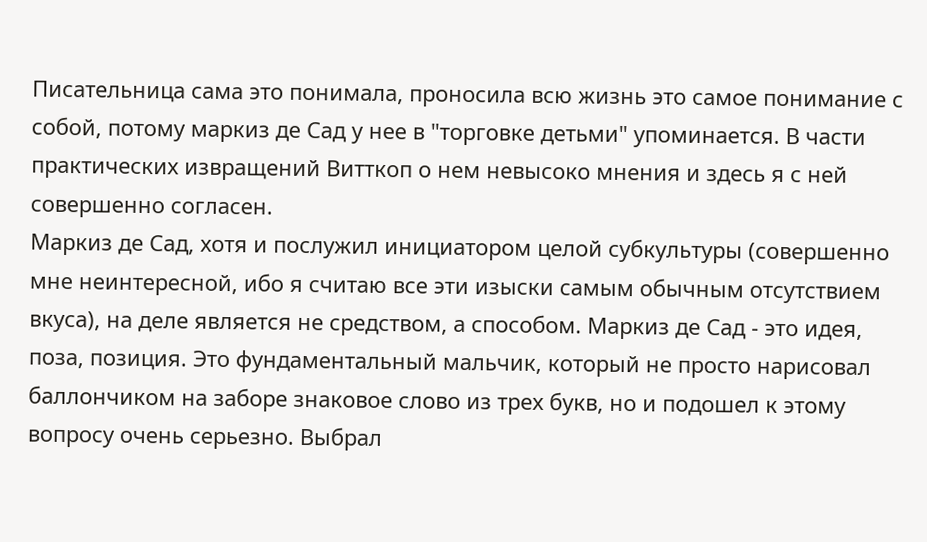Писательница сама это понимала, проносила всю жизнь это самое понимание с собой, потому маркиз де Сад у нее в "торговке детьми" упоминается. В части практических извращений Витткоп о нем невысоко мнения и здесь я с ней совершенно согласен.
Маркиз де Сад, хотя и послужил инициатором целой субкультуры (совершенно мне неинтересной, ибо я считаю все эти изыски самым обычным отсутствием вкуса), на деле является не средством, а способом. Маркиз де Сад - это идея, поза, позиция. Это фундаментальный мальчик, который не просто нарисовал баллончиком на заборе знаковое слово из трех букв, но и подошел к этому вопросу очень серьезно. Выбрал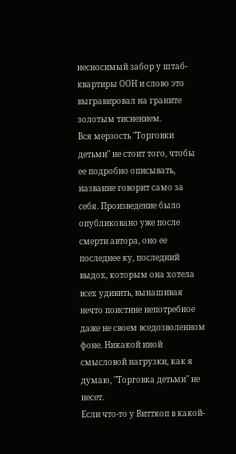несносимый забор у штаб-квартиры ООН и слово это выгравировал на граните золотым тиснением.
Вся мерзость "Торговки детьми" не стоит того, чтобы ее подробно описывать, название говорит само за себя. Произведение было опубликовано уже после смерти автора, оно ее последнее ку, последний выдох, которым она хотела всех удивить, вынашивая нечто поистине непотребное даже не своем вседозволенном фоне. Никакой иной смысловой нагрузки, как я думаю, "Торговка детьми" не несет.
Если что-то у Витткоп в какой-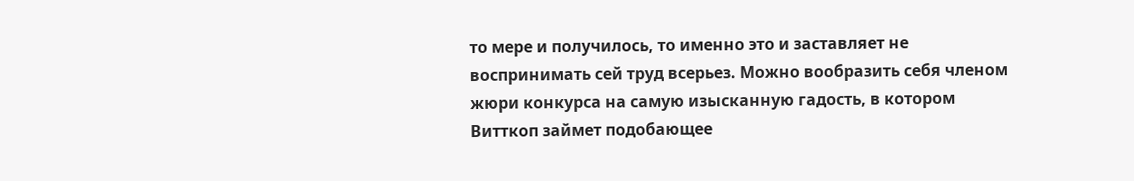то мере и получилось, то именно это и заставляет не воспринимать сей труд всерьез. Можно вообразить себя членом жюри конкурса на самую изысканную гадость, в котором Витткоп займет подобающее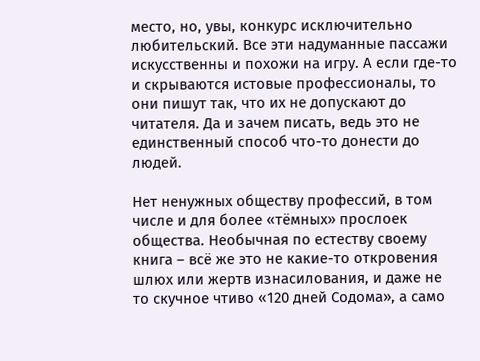место, но, увы, конкурс исключительно любительский. Все эти надуманные пассажи искусственны и похожи на игру. А если где-то и скрываются истовые профессионалы, то они пишут так, что их не допускают до читателя. Да и зачем писать, ведь это не единственный способ что-то донести до людей.

Нет ненужных обществу профессий, в том числе и для более «тёмных» прослоек общества. Необычная по естеству своему книга – всё же это не какие-то откровения шлюх или жертв изнасилования, и даже не то скучное чтиво «120 дней Содома», а само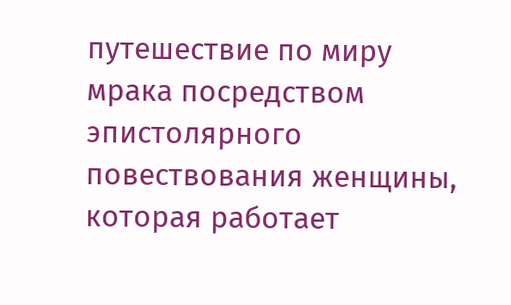путешествие по миру мрака посредством эпистолярного повествования женщины, которая работает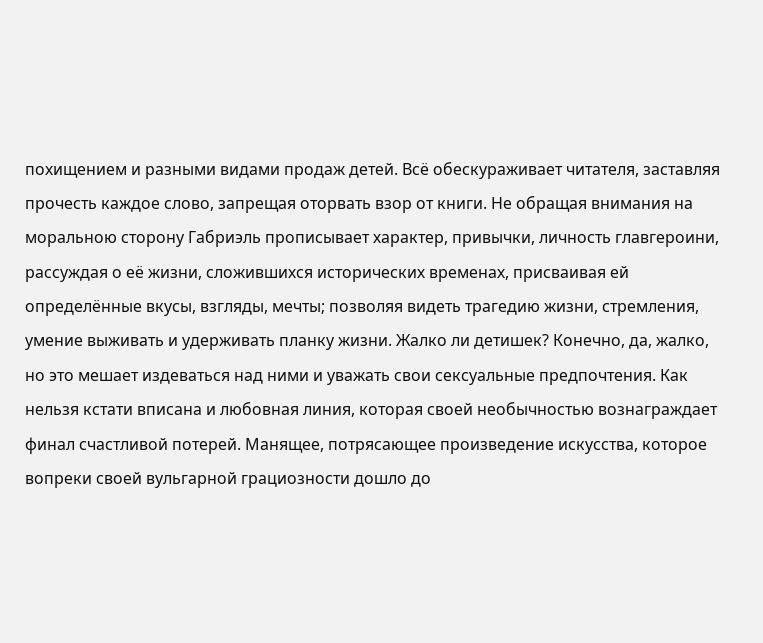похищением и разными видами продаж детей. Всё обескураживает читателя, заставляя прочесть каждое слово, запрещая оторвать взор от книги. Не обращая внимания на моральною сторону Габриэль прописывает характер, привычки, личность главгероини, рассуждая о её жизни, сложившихся исторических временах, присваивая ей определённые вкусы, взгляды, мечты; позволяя видеть трагедию жизни, стремления, умение выживать и удерживать планку жизни. Жалко ли детишек? Конечно, да, жалко, но это мешает издеваться над ними и уважать свои сексуальные предпочтения. Как нельзя кстати вписана и любовная линия, которая своей необычностью вознаграждает финал счастливой потерей. Манящее, потрясающее произведение искусства, которое вопреки своей вульгарной грациозности дошло до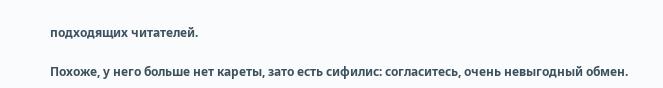подходящих читателей.

Похоже, у него больше нет кареты, зато есть сифилис: согласитесь, очень невыгодный обмен.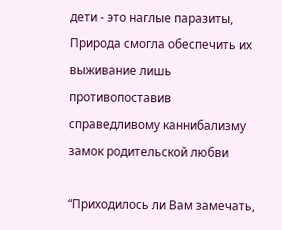дети - это наглые паразиты, Природа смогла обеспечить их выживание лишь противопоставив справедливому каннибализму замок родительской любви

“Приходилось ли Вам замечать,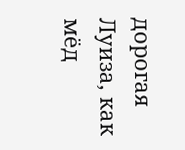дорогая Луиза, как мёд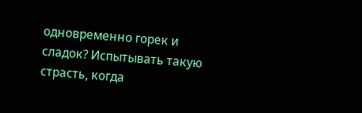одновременно горек и сладок? Испытывать такую страсть, когда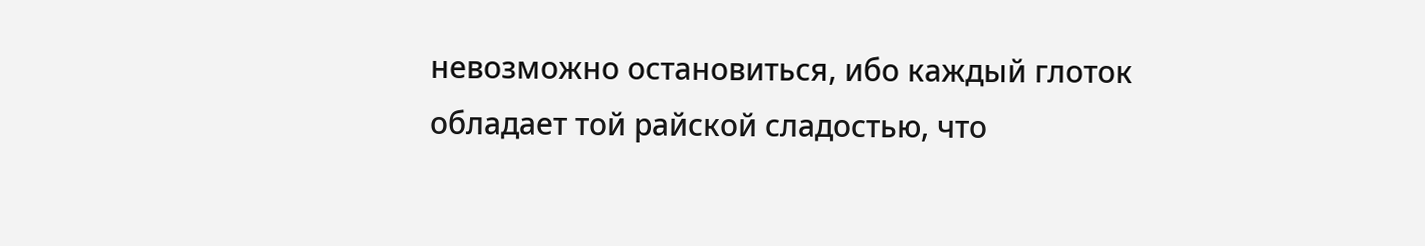невозможно остановиться, ибо каждый глоток обладает той райской сладостью, что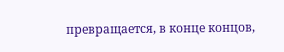превращается, в конце концов,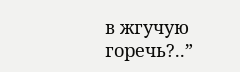в жгучую горечь?..”